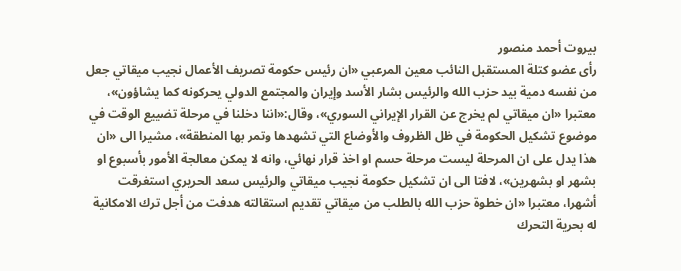بيروت أحمد منصور
رأى عضو كتلة المستقبل النائب معين المرعبي «ان رئيس حكومة تصريف الأعمال نجيب ميقاتي جعل من نفسه دمية بيد حزب الله والرئيس بشار الأسد وإيران والمجتمع الدولي يحركونه كما يشاؤون»، معتبرا «ان ميقاتي لم يخرج عن القرار الإيراني السوري»، وقال:«اننا دخلنا في مرحلة تضييع الوقت في موضوع تشكيل الحكومة في ظل الظروف والأوضاع التي تشهدها وتمر بها المنطقة»، مشيرا الى «ان هذا يدل على ان المرحلة ليست مرحلة حسم او اخذ قرار نهائي، وانه لا يمكن معالجة الأمور بأسبوع او بشهر او بشهرين»، لافتا الى ان تشكيل حكومة نجيب ميقاتي والرئيس سعد الحريري استغرقت أشهرا، معتبرا «ان خطوة حزب الله بالطلب من ميقاتي تقديم استقالته هدفت من أجل ترك الامكانية له بحرية التحرك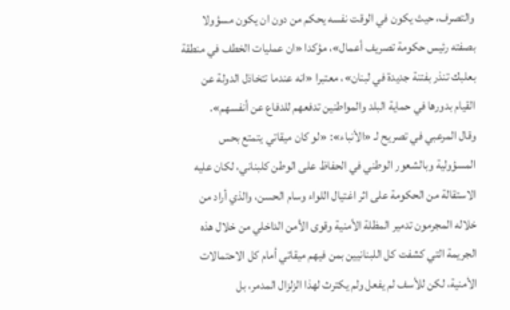والتصرف، حيث يكون في الوقت نفسه يحكم من دون ان يكون مسؤولا بصفته رئيس حكومة تصريف أعمال»، مؤكدا «ان عمليات الخطف في منطقة بعلبك تنذر بفتنة جديدة في لبنان»، معتبرا «انه عندما تتخاذل الدولة عن القيام بدورها في حماية البلد والمواطنين تدفعهم للدفاع عن أنفسهم».
وقال المرعبي في تصريح لـ «الأنباء»: «لو كان ميقاتي يتمتع بحس المسؤولية وبالشعور الوطني في الحفاظ على الوطن كلبناني، لكان عليه الاستقالة من الحكومة على اثر اغتيال اللواء وسام الحسن، والذي أراد من خلاله المجرمون تدمير المظلة الأمنية وقوى الأمن الداخلي من خلال هذه الجريمة التي كشفت كل اللبنانيين بمن فيهم ميقاتي أمام كل الاحتمالات الأمنية، لكن للأسف لم يفعل ولم يكترث لهذا الزلزال المدمر، بل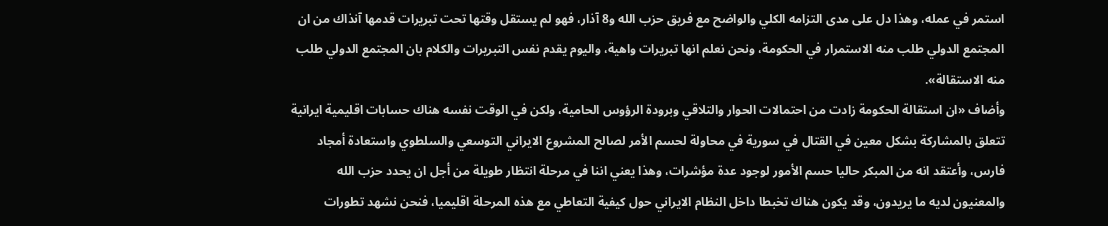استمر في عمله، وهذا دل على مدى التزامه الكلي والواضح مع فريق حزب الله و8 آذار، فهو لم يستقل وقتها تحت تبريرات قدمها آنذاك من ان المجتمع الدولي طلب منه الاستمرار في الحكومة، ونحن نعلم انها تبريرات واهية، واليوم يقدم نفس التبريرات والكلام بان المجتمع الدولي طلب منه الاستقالة».
وأضاف «ان استقالة الحكومة زادت من احتمالات الحوار والتلاقي وبرودة الرؤوس الحامية، ولكن في الوقت نفسه هناك حسابات اقليمية ايرانية تتعلق بالمشاركة بشكل معين في القتال في سورية في محاولة لحسم الأمر لصالح المشروع الايراني التوسعي والسلطوي واستعادة أمجاد فارس، وأعتقد انه من المبكر حاليا حسم الأمور لوجود عدة مؤشرات، وهذا يعني اننا في مرحلة انتظار طويلة من أجل ان يحدد حزب الله والمعنيون لديه ما يريدون، وقد يكون هناك تخبطا داخل النظام الايراني حول كيفية التعاطي مع هذه المرحلة اقليميا، فنحن نشهد تطورات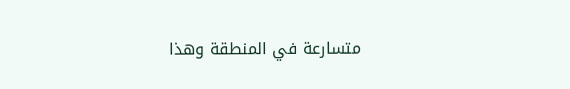متسارعة في المنطقة وهذا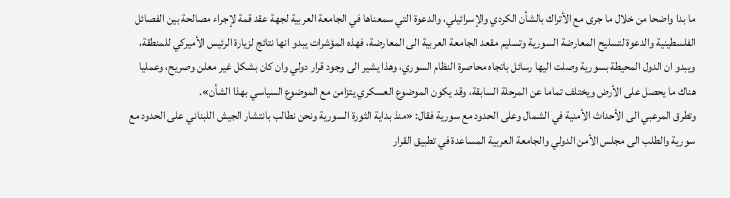ما بدا واضحا من خلال ما جرى مع الأتراك بالشأن الكردي والإسرائيلي، والدعوة التي سمعناها في الجامعة العربية لجهة عقد قمة لإجراء مصالحة بين الفصائل الفلسطينية والدعوة لتسليح المعارضة السورية وتسليم مقعد الجامعة العربية الى المعارضة، فهذه المؤشرات يبدو انها نتائج لزيارة الرئيس الأميركي للمنطقة، ويبدو ان الدول المحيطة بسورية وصلت اليها رسائل باتجاه محاصرة النظام السوري، وهذا يشير الى وجود قرار دولي وان كان بشكل غير معلن وصريح، وعمليا هناك ما يحصل على الأرض ويختلف تماما عن المرحلة السابقة، وقد يكون الموضوع العسكري يتزامن مع الموضوع السياسي بهذا الشأن».
وتطرق المرعبي الى الأحداث الأمنية في الشمال وعلى الحدود مع سورية فقال: «منذ بداية الثورة السورية ونحن نطالب بانتشار الجيش اللبناني على الحدود مع سورية والطلب الى مجلس الأمن الدولي والجامعة العربية المساعدة في تطبيق القرار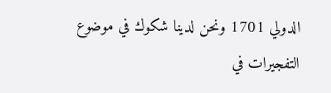الدولي 1701 ونحن لدينا شكوك في موضوع التفجيرات في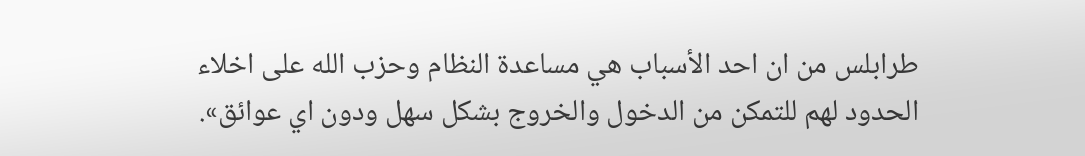طرابلس من ان احد الأسباب هي مساعدة النظام وحزب الله على اخلاء الحدود لهم للتمكن من الدخول والخروج بشكل سهل ودون اي عوائق».